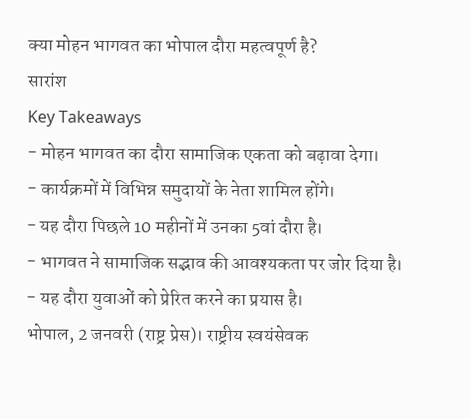क्या मोहन भागवत का भोपाल दौरा महत्वपूर्ण है?
सारांश
Key Takeaways
- मोहन भागवत का दौरा सामाजिक एकता को बढ़ावा देगा।
- कार्यक्रमों में विभिन्न समुदायों के नेता शामिल होंगे।
- यह दौरा पिछले 10 महीनों में उनका 5वां दौरा है।
- भागवत ने सामाजिक सद्भाव की आवश्यकता पर जोर दिया है।
- यह दौरा युवाओं को प्रेरित करने का प्रयास है।
भोपाल, 2 जनवरी (राष्ट्र प्रेस)। राष्ट्रीय स्वयंसेवक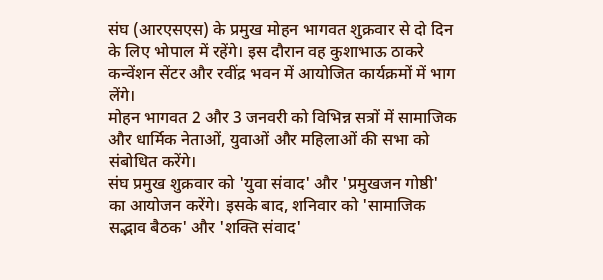संघ (आरएसएस) के प्रमुख मोहन भागवत शुक्रवार से दो दिन के लिए भोपाल में रहेंगे। इस दौरान वह कुशाभाऊ ठाकरे कन्वेंशन सेंटर और रवींद्र भवन में आयोजित कार्यक्रमों में भाग लेंगे।
मोहन भागवत 2 और 3 जनवरी को विभिन्न सत्रों में सामाजिक और धार्मिक नेताओं, युवाओं और महिलाओं की सभा को संबोधित करेंगे।
संघ प्रमुख शुक्रवार को 'युवा संवाद' और 'प्रमुखजन गोष्ठी' का आयोजन करेंगे। इसके बाद, शनिवार को 'सामाजिक सद्भाव बैठक' और 'शक्ति संवाद'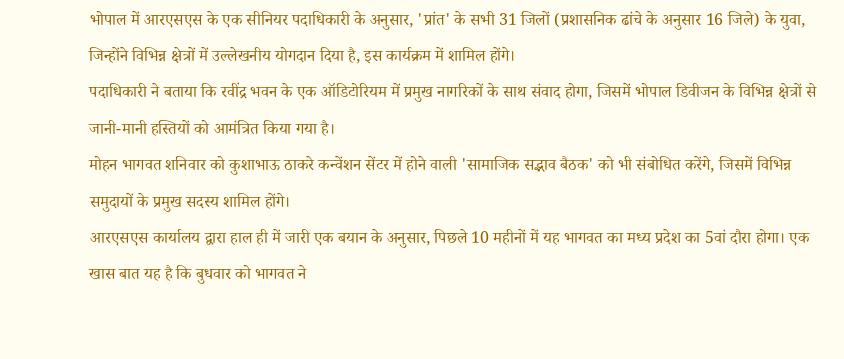भोपाल में आरएसएस के एक सीनियर पदाधिकारी के अनुसार, 'प्रांत' के सभी 31 जिलों (प्रशासनिक ढांचे के अनुसार 16 जिले) के युवा, जिन्होंने विभिन्न क्षेत्रों में उल्लेखनीय योगदान दिया है, इस कार्यक्रम में शामिल होंगे।
पदाधिकारी ने बताया कि रवींद्र भवन के एक ऑडिटोरियम में प्रमुख नागरिकों के साथ संवाद होगा, जिसमें भोपाल डिवीजन के विभिन्न क्षेत्रों से जानी-मानी हस्तियों को आमंत्रित किया गया है।
मोहन भागवत शनिवार को कुशाभाऊ ठाकरे कन्वेंशन सेंटर में होने वाली 'सामाजिक सद्भाव बैठक' को भी संबोधित करेंगे, जिसमें विभिन्न समुदायों के प्रमुख सदस्य शामिल होंगे।
आरएसएस कार्यालय द्वारा हाल ही में जारी एक बयान के अनुसार, पिछले 10 महीनों में यह भागवत का मध्य प्रदेश का 5वां दौरा होगा। एक खास बात यह है कि बुधवार को भागवत ने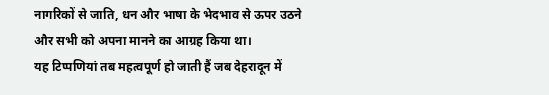नागरिकों से जाति, धन और भाषा के भेदभाव से ऊपर उठने और सभी को अपना मानने का आग्रह किया था।
यह टिप्पणियां तब महत्वपूर्ण हो जाती हैं जब देहरादून में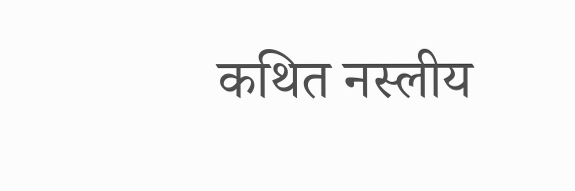कथित नस्लीय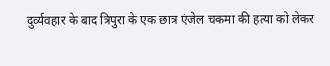दुर्व्यवहार के बाद त्रिपुरा के एक छात्र एंजेल चकमा की हत्या को लेकर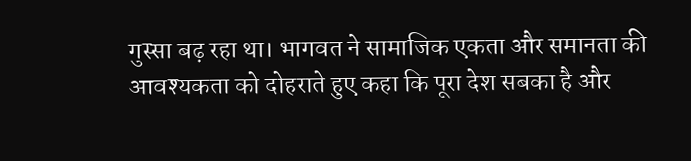गुस्सा बढ़ रहा था। भागवत ने सामाजिक एकता और समानता की आवश्यकता को दोहराते हुए कहा कि पूरा देश सबका है और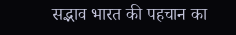सद्भाव भारत की पहचान का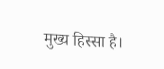मुख्य हिस्सा है।